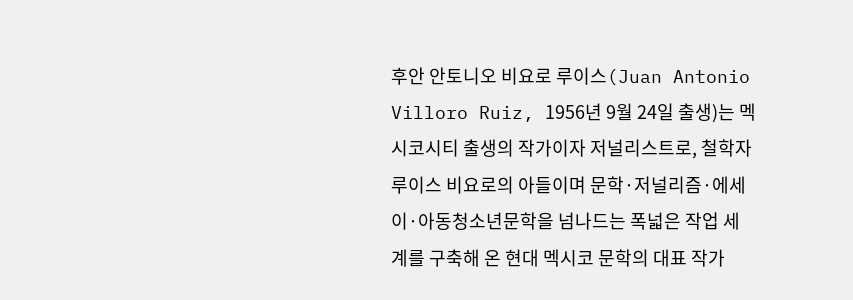후안 안토니오 비요로 루이스(Juan Antonio Villoro Ruiz, 1956년 9월 24일 출생)는 멕시코시티 출생의 작가이자 저널리스트로, 철학자 루이스 비요로의 아들이며 문학·저널리즘·에세이·아동청소년문학을 넘나드는 폭넓은 작업 세계를 구축해 온 현대 멕시코 문학의 대표 작가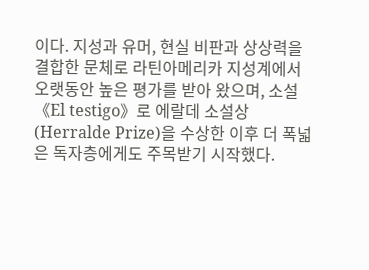이다. 지성과 유머, 현실 비판과 상상력을 결합한 문체로 라틴아메리카 지성계에서 오랫동안 높은 평가를 받아 왔으며, 소설 《El testigo》로 에랄데 소설상(Herralde Prize)을 수상한 이후 더 폭넓은 독자층에게도 주목받기 시작했다.